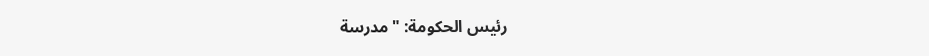رئيس الحكومة: "مدرسة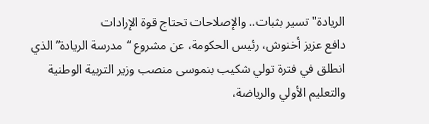الريادة" تسير بثبات.. والإصلاحات تحتاج قوة الإرادات
دافع عزيز أخنوش، رئيس الحكومة، عن مشروع “مدرسة الريادة” الذي انطلق في فترة تولي شكيب بنموسى منصب وزير التربية الوطنية والتعليم الأولي والرياضة،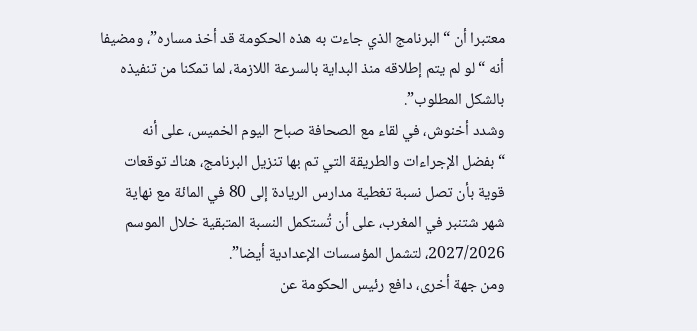معتبرا أن “البرنامج الذي جاءت به هذه الحكومة قد أخذ مساره”، ومضيفا أنه “لو لم يتم إطلاقه منذ البداية بالسرعة اللازمة، لما تمكنا من تنفيذه بالشكل المطلوب”.
وشدد أخنوش، في لقاء مع الصحافة صباح اليوم الخميس، على أنه “بفضل الإجراءات والطريقة التي تم بها تنزيل البرنامج، هناك توقعات قوية بأن تصل نسبة تغطية مدارس الريادة إلى 80 في المائة مع نهاية شهر شتنبر في المغرب، على أن تُستكمل النسبة المتبقية خلال الموسم 2027/2026، لتشمل المؤسسات الإعدادية أيضا”.
ومن جهة أخرى، دافع رئيس الحكومة عن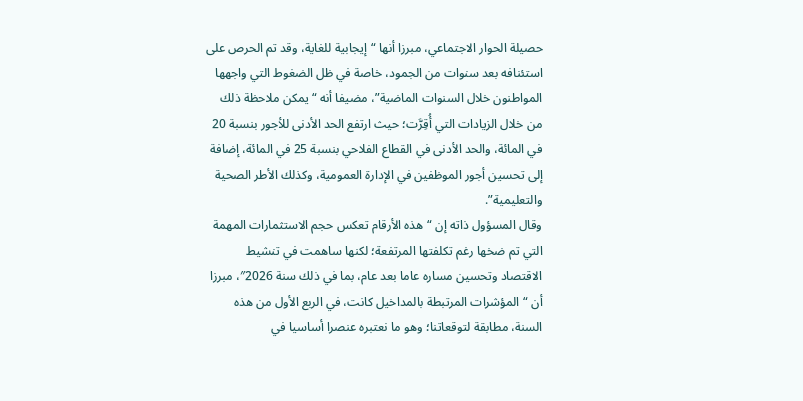حصيلة الحوار الاجتماعي، مبرزا أنها “إيجابية للغاية، وقد تم الحرص على استئنافه بعد سنوات من الجمود، خاصة في ظل الضغوط التي واجهها المواطنون خلال السنوات الماضية”، مضيفا أنه “يمكن ملاحظة ذلك من خلال الزيادات التي أُقِرَّت؛ حيث ارتفع الحد الأدنى للأجور بنسبة 20 في المائة، والحد الأدنى في القطاع الفلاحي بنسبة 25 في المائة، إضافة إلى تحسين أجور الموظفين في الإدارة العمومية، وكذلك الأطر الصحية والتعليمية”.
وقال المسؤول ذاته إن “هذه الأرقام تعكس حجم الاستثمارات المهمة التي تم ضخها رغم تكلفتها المرتفعة؛ لكنها ساهمت في تنشيط الاقتصاد وتحسين مساره عاما بعد عام، بما في ذلك سنة 2026″، مبرزا أن “المؤشرات المرتبطة بالمداخيل كانت، في الربع الأول من هذه السنة، مطابقة لتوقعاتنا؛ وهو ما نعتبره عنصرا أساسيا في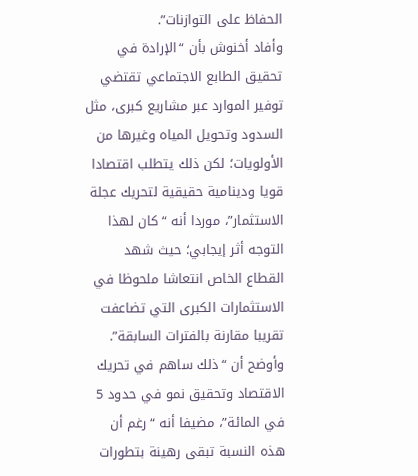الحفاظ على التوازنات”.
وأفاد أخنوش بأن “الإرادة في تحقيق الطابع الاجتماعي تقتضي توفير الموارد عبر مشاريع كبرى، مثل السدود وتحويل المياه وغيرها من الأولويات؛ لكن ذلك يتطلب اقتصادا قويا ودينامية حقيقية لتحريك عجلة الاستثمار”، موردا أنه “كان لهذا التوجه أثر إيجابي؛ حيث شهد القطاع الخاص انتعاشا ملحوظا في الاستثمارات الكبرى التي تضاعفت تقريبا مقارنة بالفترات السابقة”.
وأوضح أن “ذلك ساهم في تحريك الاقتصاد وتحقيق نمو في حدود 5 في المائة”، مضيفا أنه “رغم أن هذه النسبة تبقى رهينة بتطورات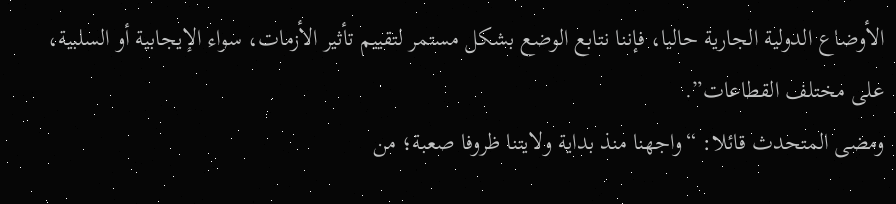الأوضاع الدولية الجارية حاليا، فإننا نتابع الوضع بشكل مستمر لتقييم تأثير الأزمات، سواء الإيجابية أو السلبية، على مختلف القطاعات”.
ومضى المتحدث قائلا: “واجهنا منذ بداية ولايتنا ظروفا صعبة؛ من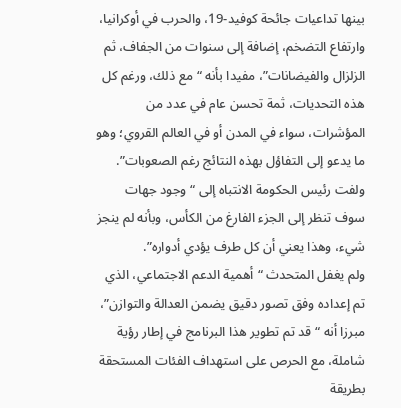بينها تداعيات جائحة كوفيد-19، والحرب في أوكرانيا، وارتفاع التضخم، إضافة إلى سنوات من الجفاف، ثم الزلزال والفيضانات”، مفيدا بأنه “مع ذلك، ورغم كل هذه التحديات، ثمة تحسن عام في عدد من المؤشرات، سواء في المدن أو في العالم القروي؛ وهو ما يدعو إلى التفاؤل بهذه النتائج رغم الصعوبات”.
ولفت رئيس الحكومة الانتباه إلى “وجود جهات سوف تنظر إلى الجزء الفارغ من الكأس، وبأنه لم ينجز شيء، وهذا يعني أن كل طرف يؤدي أدواره”.
ولم يغفل المتحدث “أهمية الدعم الاجتماعي، الذي تم إعداده وفق تصور دقيق يضمن العدالة والتوازن”، مبرزا أنه “قد تم تطوير هذا البرنامج في إطار رؤية شاملة، مع الحرص على استهداف الفئات المستحقة بطريقة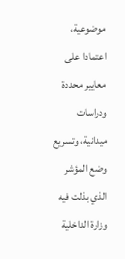موضوعية، اعتمادا على معايير محددة ودراسات ميدانية، وتسريع وضع المؤشر الذي بذلت فيه وزارة الداخلية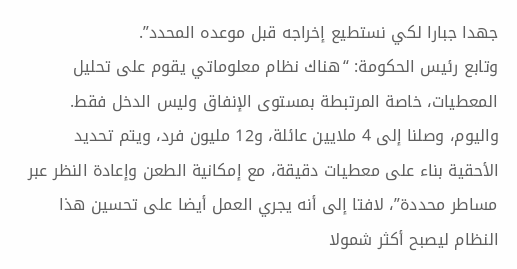جهدا جبارا لكي نستطيع إخراجه قبل موعده المحدد”.
وتابع رئيس الحكومة: “هناك نظام معلوماتي يقوم على تحليل المعطيات، خاصة المرتبطة بمستوى الإنفاق وليس الدخل فقط. واليوم، وصلنا إلى 4 ملايين عائلة، و12 مليون فرد، ويتم تحديد الأحقية بناء على معطيات دقيقة، مع إمكانية الطعن وإعادة النظر عبر مساطر محددة”، لافتا إلى أنه يجري العمل أيضا على تحسين هذا النظام ليصبح أكثر شمولا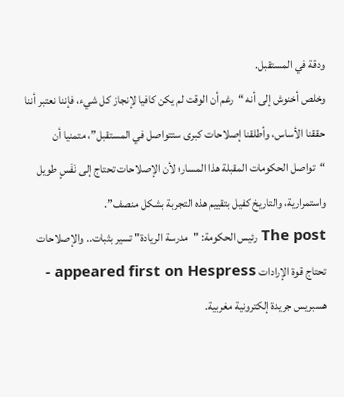ودقة في المستقبل.
وخلص أخنوش إلى أنه “رغم أن الوقت لم يكن كافيا لإنجاز كل شيء، فإننا نعتبر أننا حققنا الأساس، وأطلقنا إصلاحات كبرى ستتواصل في المستقبل”، متمنيا أن “تواصل الحكومات المقبلة هذا المسار؛ لأن الإصلاحات تحتاج إلى نَفَسٍ طويل واستمرارية، والتاريخ كفيل بتقييم هذه التجربة بشكل منصف”.
The post رئيس الحكومة: "مدرسة الريادة" تسير بثبات.. والإصلاحات تحتاج قوة الإرادات appeared first on Hespress - هسبريس جريدة إلكترونية مغربية.